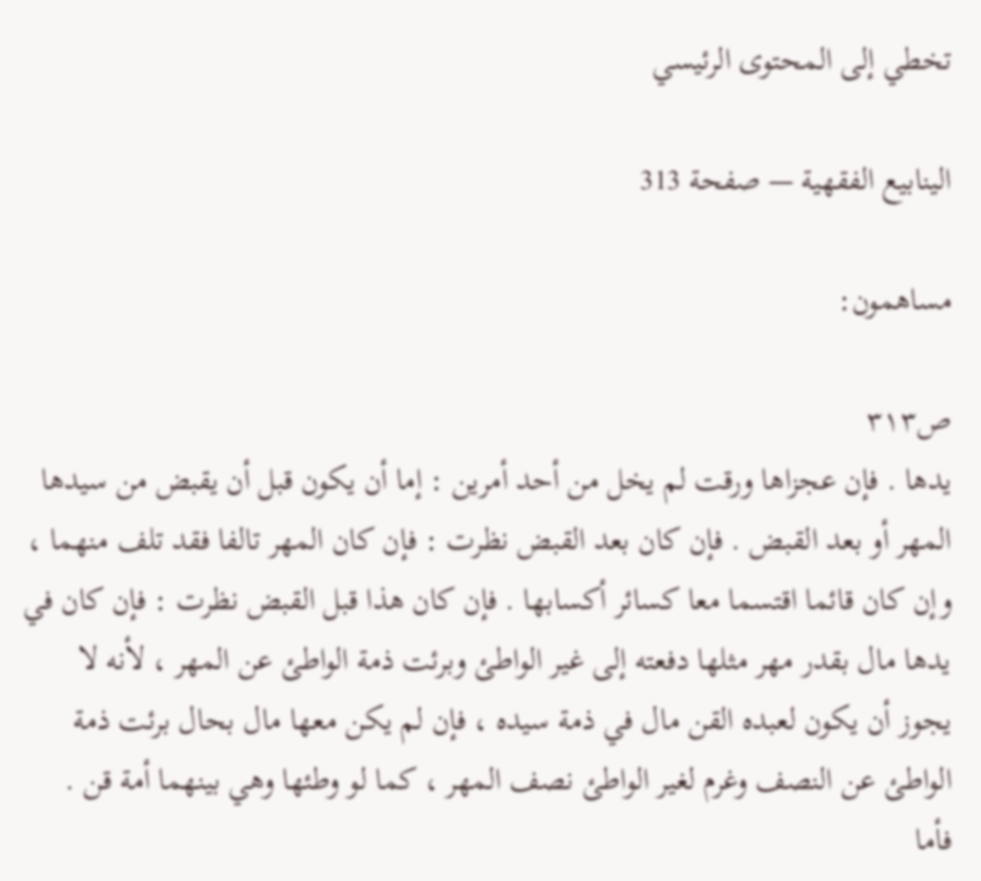تخطي إلى المحتوى الرئيسي

الينابيع الفقهية — صفحة 313

مساهمون:

ص٣١٣
يدها . فإن عجزاها ورقت لم يخل من أحد أمرين : إما أن يكون قبل أن يقبض من سيدها المهر أو بعد القبض . فإن كان بعد القبض نظرت : فإن كان المهر تالفا فقد تلف منهما ، وإن كان قائما اقتسما معا كسائر أكسابها . فإن كان هذا قبل القبض نظرت : فإن كان في يدها مال بقدر مهر مثلها دفعته إلى غير الواطئ وبرئت ذمة الواطئ عن المهر ، لأنه لا يجوز أن يكون لعبده القن مال في ذمة سيده ، فإن لم يكن معها مال بحال برئت ذمة الواطئ عن النصف وغرم لغير الواطئ نصف المهر ، كما لو وطئها وهي بينهما أمة قن . فأما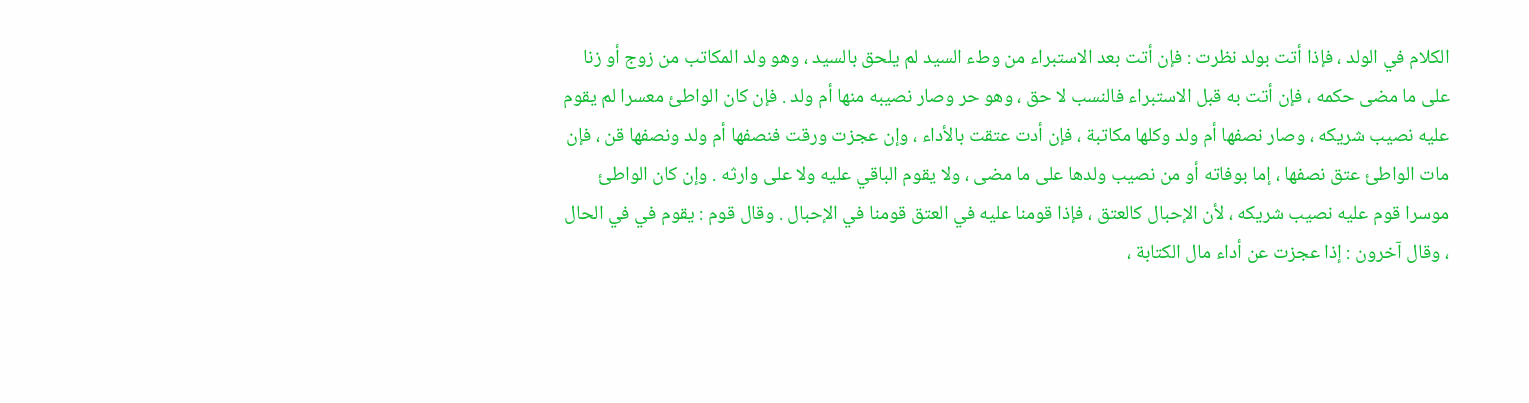الكلام في الولد ، فإذا أتت بولد نظرت : فإن أتت بعد الاستبراء من وطء السيد لم يلحق بالسيد ، وهو ولد المكاتب من زوج أو زنا على ما مضى حكمه ، فإن أتت به قبل الاستبراء فالنسب لا حق ، وهو حر وصار نصيبه منها أم ولد . فإن كان الواطئ معسرا لم يقوم عليه نصيب شريكه ، وصار نصفها أم ولد وكلها مكاتبة ، فإن أدت عتقت بالأداء ، وإن عجزت ورقت فنصفها أم ولد ونصفها قن ، فإن مات الواطئ عتق نصفها ، إما بوفاته أو من نصيب ولدها على ما مضى ، ولا يقوم الباقي عليه ولا على وارثه . وإن كان الواطئ موسرا قوم عليه نصيب شريكه ، لأن الإحبال كالعتق ، فإذا قومنا عليه في العتق قومنا في الإحبال . وقال قوم : يقوم في في الحال ، وقال آخرون : إذا عجزت عن أداء مال الكتابة ،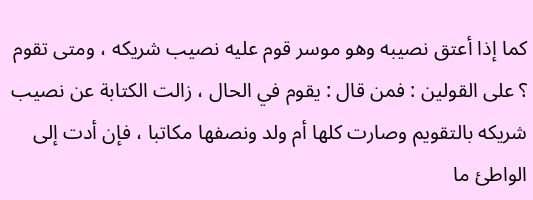كما إذا أعتق نصيبه وهو موسر قوم عليه نصيب شريكه ، ومتى تقوم ؟ على القولين : فمن قال : يقوم في الحال ، زالت الكتابة عن نصيب شريكه بالتقويم وصارت كلها أم ولد ونصفها مكاتبا ، فإن أدت إلى الواطئ ما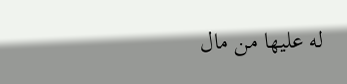له عليها من مال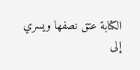الكتابة عتق نصفها ويسري إلى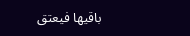باقيها فيعتق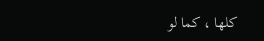كلها ، كما لو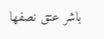باشر عتق نصفها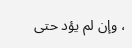، وإن لم يؤد حتى